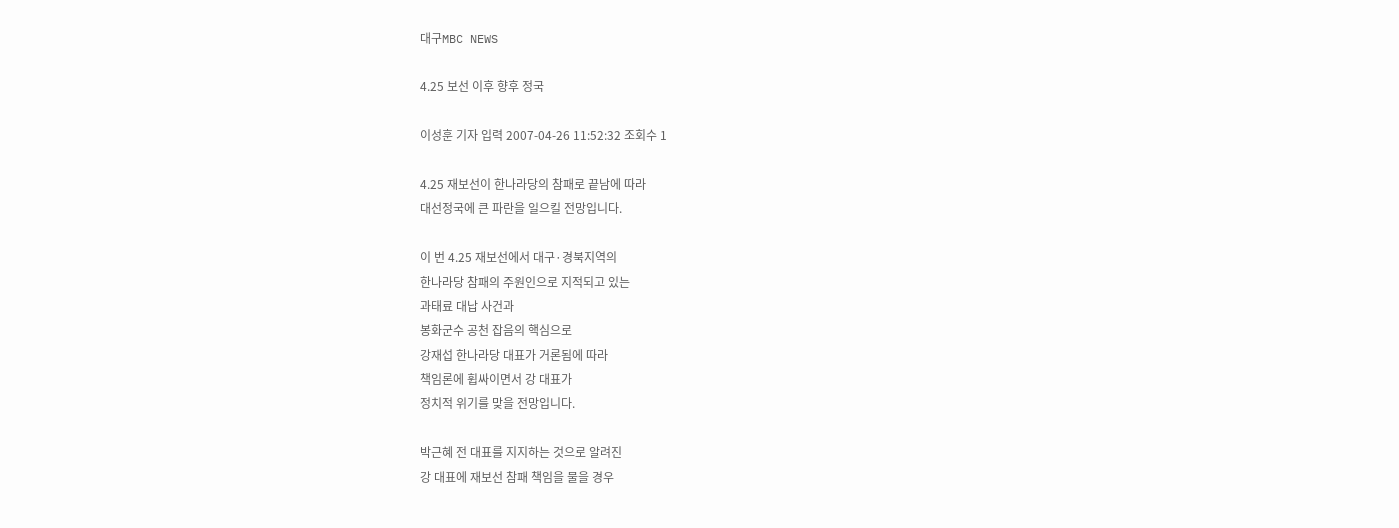대구MBC NEWS

4.25 보선 이후 향후 정국

이성훈 기자 입력 2007-04-26 11:52:32 조회수 1

4.25 재보선이 한나라당의 참패로 끝남에 따라
대선정국에 큰 파란을 일으킬 전망입니다.

이 번 4.25 재보선에서 대구·경북지역의
한나라당 참패의 주원인으로 지적되고 있는
과태료 대납 사건과
봉화군수 공천 잡음의 핵심으로
강재섭 한나라당 대표가 거론됨에 따라
책임론에 휩싸이면서 강 대표가
정치적 위기를 맞을 전망입니다.

박근혜 전 대표를 지지하는 것으로 알려진
강 대표에 재보선 참패 책임을 물을 경우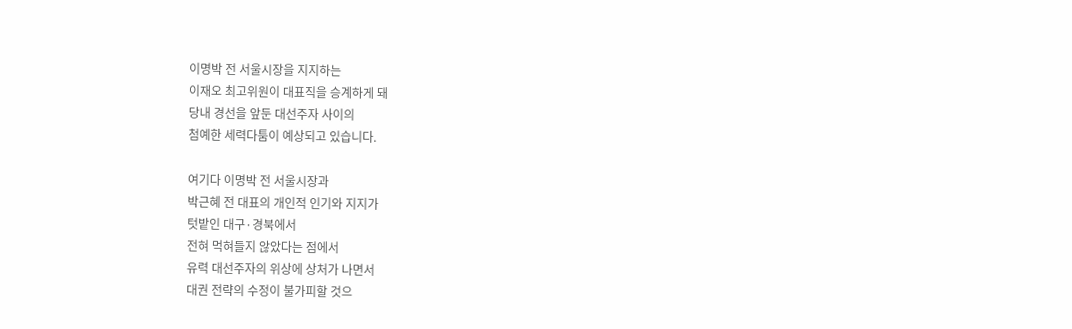이명박 전 서울시장을 지지하는
이재오 최고위원이 대표직을 승계하게 돼
당내 경선을 앞둔 대선주자 사이의
첨예한 세력다툼이 예상되고 있습니다.

여기다 이명박 전 서울시장과
박근혜 전 대표의 개인적 인기와 지지가
텃밭인 대구·경북에서
전혀 먹혀들지 않았다는 점에서
유력 대선주자의 위상에 상처가 나면서
대권 전략의 수정이 불가피할 것으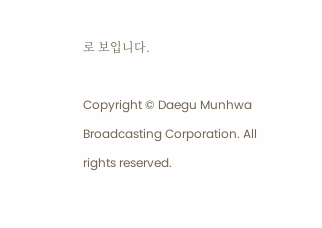로 보입니다.

Copyright © Daegu Munhwa Broadcasting Corporation. All rights reserved.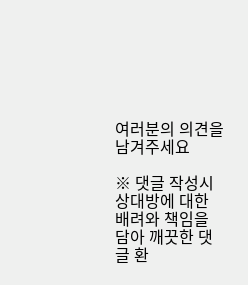여러분의 의견을 남겨주세요

※ 댓글 작성시 상대방에 대한 배려와 책임을 담아 깨끗한 댓글 환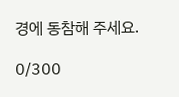경에 동참해 주세요.

0/300